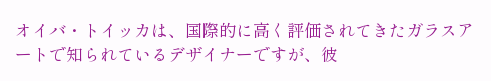オイバ・トイッカは、国際的に高く評価されてきたガラスアートで知られているデザイナーですが、彼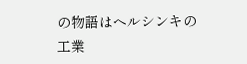の物語はヘルシンキの工業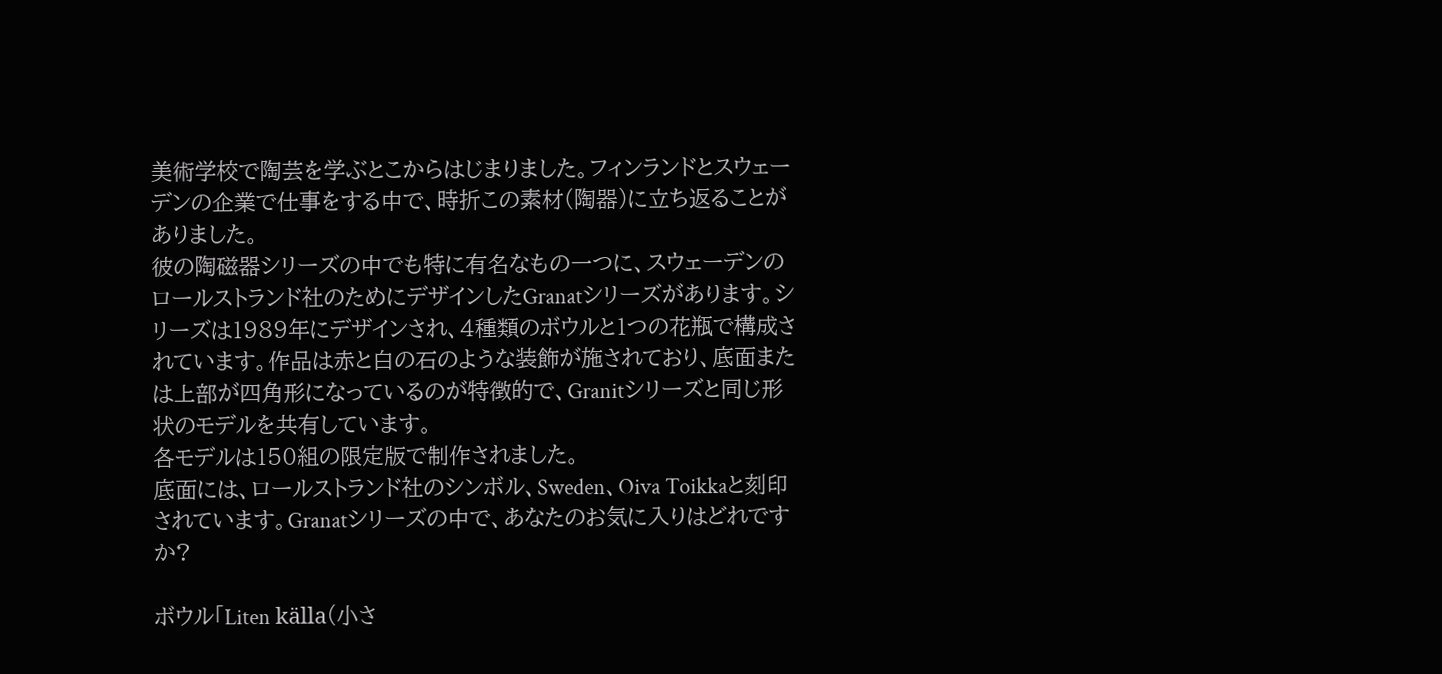美術学校で陶芸を学ぶとこからはじまりました。フィンランドとスウェーデンの企業で仕事をする中で、時折この素材(陶器)に立ち返ることがありました。
彼の陶磁器シリーズの中でも特に有名なもの一つに、スウェーデンのロールストランド社のためにデザインしたGranatシリーズがあります。シリーズは1989年にデザインされ、4種類のボウルと1つの花瓶で構成されています。作品は赤と白の石のような装飾が施されており、底面または上部が四角形になっているのが特徴的で、Granitシリーズと同じ形状のモデルを共有しています。
各モデルは150組の限定版で制作されました。
底面には、ロールストランド社のシンボル、Sweden、Oiva Toikkaと刻印されています。Granatシリーズの中で、あなたのお気に入りはどれですか?

ボウル「Liten källa(小さ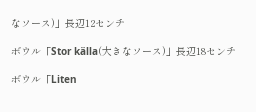なソース)」長辺12センチ

ボウル「Stor källa(大きなソース)」長辺18センチ

ボウル「Liten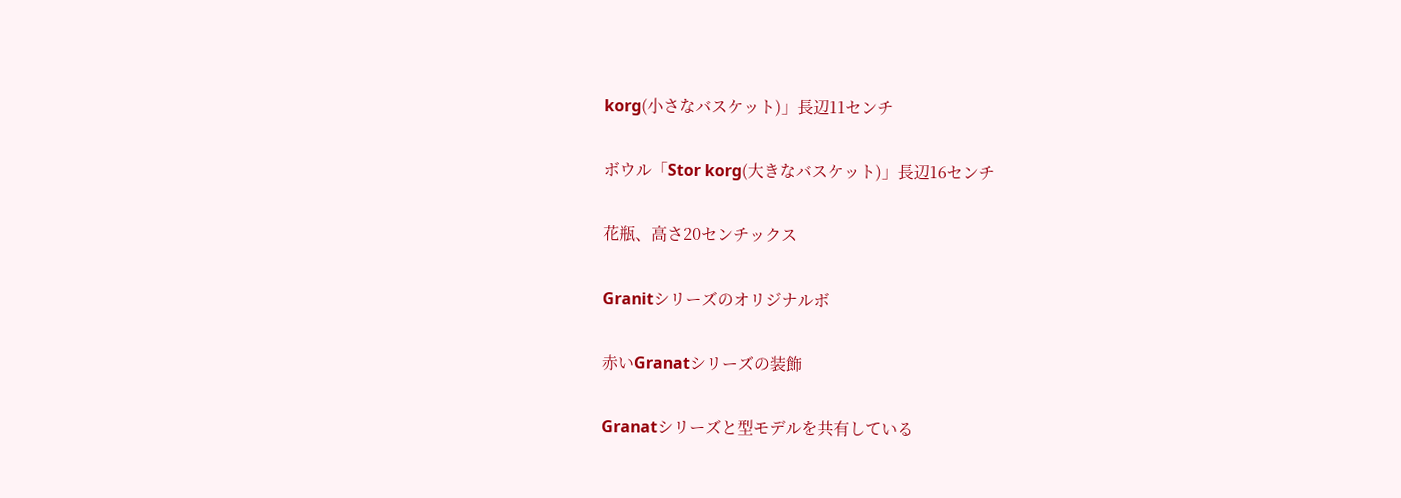korg(小さなバスケット)」長辺11センチ

ボウル「Stor korg(大きなバスケット)」長辺16センチ

花瓶、高さ20センチックス

Granitシリーズのオリジナルボ

赤いGranatシリーズの装飾

Granatシリーズと型モデルを共有している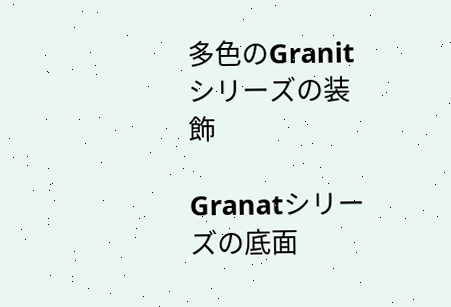多色のGranitシリーズの装飾

Granatシリーズの底面